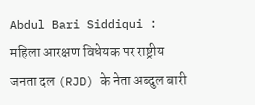Abdul Bari Siddiqui : महिला आरक्षण विधेयक पर राष्ट्रीय जनता दल (RJD) के नेता अब्दुल बारी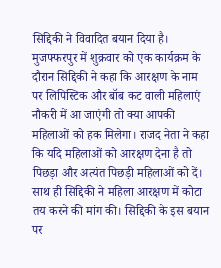सिद्दिकी ने विवादित बयान दिया है। मुजफ्फरपुर में शुक्रवार को एक कार्यक्रम के दौरान सिद्दिकी ने कहा कि आरक्षण के नाम पर लिपिस्टिक और बॉब कट वाली महिलाएं नौकरी में आ जाएंगी तो क्या आपकी महिलाओं को हक मिलेगा। राजद नेता ने कहा कि यदि महिलाओं को आरक्षण देना है तो पिछड़ा और अत्यंत पिछड़ी महिलाओं को दें। साथ ही सिद्दिकी ने महिला आरक्षण में कोटा तय करने की मांग की। सिद्दिकी के इस बयान पर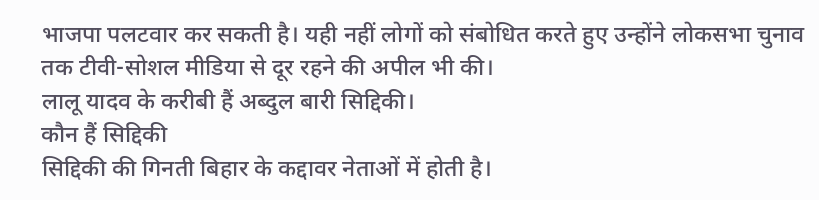भाजपा पलटवार कर सकती है। यही नहीं लोगों को संबोधित करते हुए उन्होंने लोकसभा चुनाव तक टीवी-सोशल मीडिया से दूर रहने की अपील भी की।
लालू यादव के करीबी हैं अब्दुल बारी सिद्दिकी।
कौन हैं सिद्दिकी
सिद्दिकी की गिनती बिहार के कद्दावर नेताओं में होती है।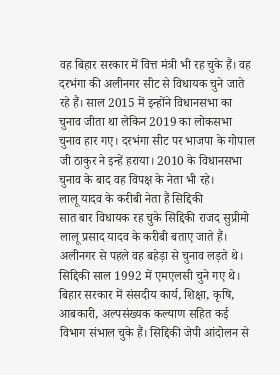वह बिहार सरकार में वित्त मंत्री भी रह चुके हैं। वह दरभंगा की अलीनगर सीट से विधायक चुने जाते रहे हैं। साल 2015 में इन्होंने विधानसभा का चुनाव जीता था लेकिन 2019 का लोकसभा चुनाव हार गए। दरभंगा सीट पर भाजपा के गोपाल जी ठाकुर ने इन्हें हराया। 2010 के विधानसभा चुनाव के बाद वह विपक्ष के नेता भी रहे।
लालू यादव के करीबी नेता हैं सिद्दिकी
सात बार विधायक रह चुके सिद्दिकी राजद सुप्रीमो लालू प्रसाद यादव के करीबी बताए जाते हैं। अलीनगर से पहले वह बहेड़ा से चुनाव लड़ते थे। सिद्दिकी साल 1992 में एमएलसी चुने गए थे। बिहार सरकार में संसदीय कार्य, शिक्षा, कृषि, आबकारी, अल्पसंख्यक कल्याण सहित कई विभाग संभाल चुके हैं। सिद्दिकी जेपी आंदोलन से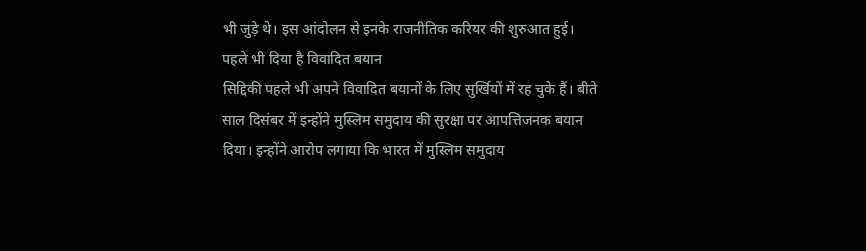भी जुड़े थे। इस आंदोलन से इनके राजनीतिक करियर की शुरुआत हुई।
पहले भी दिया है विवादित बयान
सिद्दिकी पहले भी अपने विवादित बयानों के लिए सुर्खियों में रह चुके हैं। बीते साल दिसंबर में इन्होंने मुस्लिम समुदाय की सुरक्षा पर आपत्तिजनक बयान दिया। इन्होंने आरोप लगाया कि भारत में मुस्लिम समुदाय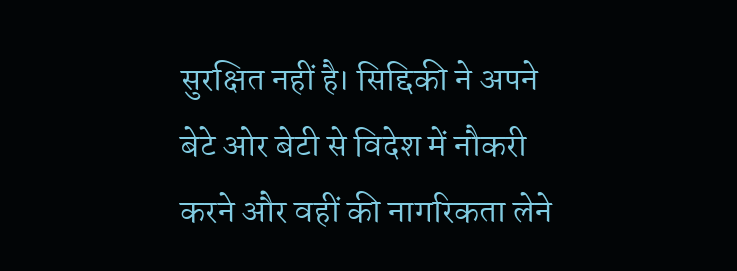सुरक्षित नहीं है। सिद्दिकी ने अपने बेटे ओर बेटी से विदेश में नौकरी करने और वहीं की नागरिकता लेने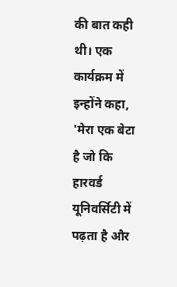की बात कही थी। एक कार्यक्रम में इन्होंने कहा, 'मेरा एक बेटा है जो कि हारवर्ड यूनिवर्सिटी में पढ़ता है और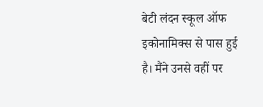बेटी लंदन स्कूल ऑफ इकोनामिक्स से पास हुई है। मैंने उनसे वहीं पर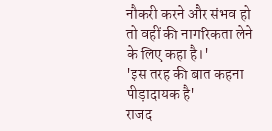नौकरी करने और संभव हो तो वहीं की नागरिकता लेने के लिए कहा है।'
'इस तरह की बात कहना पीड़ादायक है'
राजद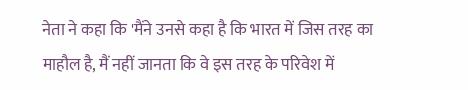नेता ने कहा कि 'मैंने उनसे कहा है कि भारत में जिस तरह का माहौल है, मैं नहीं जानता कि वे इस तरह के परिवेश में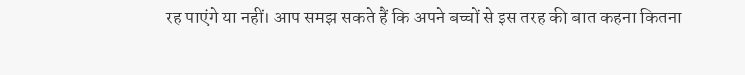रह पाएंगे या नहीं। आप समझ सकते हैं कि अपने बच्चों से इस तरह की बात कहना कितना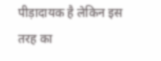पीड़ादायक है लेकिन इस तरह का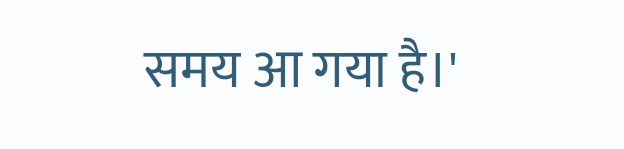समय आ गया है।'